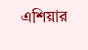এশিয়ার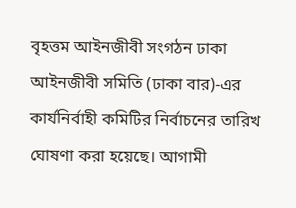বৃহত্তম আইনজীবী সংগঠন ঢাকা আইনজীবী সমিতি (ঢাকা বার)-এর কার্যনির্বাহী কমিটির নির্বাচনের তারিখ ঘোষণা করা হয়েছে। আগামী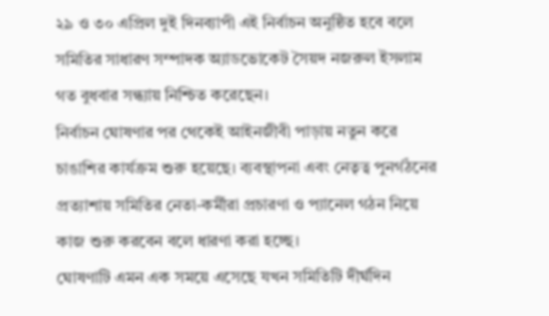২৯ ও ৩০ এপ্রিল দুই দিনব্যাপী এই নির্বাচন অনুষ্ঠিত হবে বলে সমিতির সাধারণ সম্পাদক অ্যাডভোকেট সৈয়দ নজরুল ইসলাম গত বুধবার সন্ধ্যায় নিশ্চিত করেছেন।
নির্বাচন ঘোষণার পর থেকেই আইনজীবী পাড়ায় নতুন করে চাঙাশির কার্যক্রম শুরু হয়েছে। ব্যবস্থাপনা এবং নেতৃত্ব পুনর্গঠনের প্রত্যাশায় সমিতির নেতা-কর্মীরা প্রচারণা ও প্যানেল গঠন নিয়ে কাজ শুরু করবেন বলে ধারণা করা হচ্ছে।
ঘোষণাটি এমন এক সময়ে এসেছে যখন সমিতিটি দীর্ঘদিন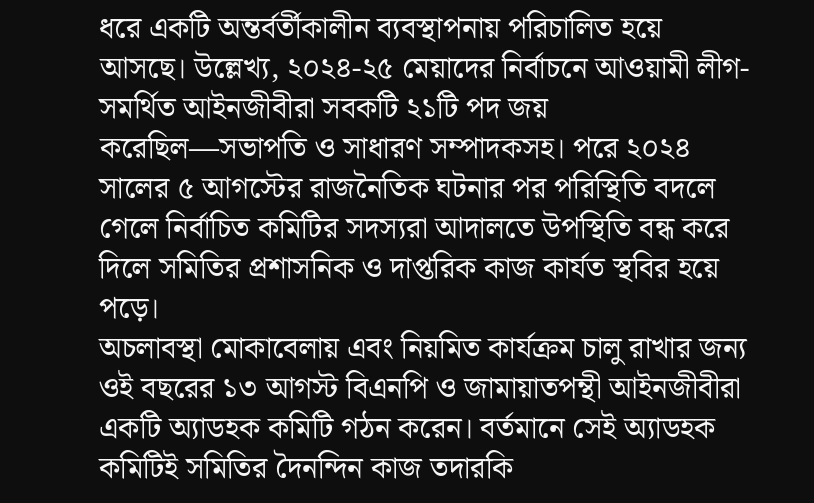ধরে একটি অন্তর্বর্তীকালীন ব্যবস্থাপনায় পরিচালিত হয়ে আসছে। উল্লেখ্য, ২০২৪-২৫ মেয়াদের নির্বাচনে আওয়ামী লীগ-সমর্থিত আইনজীবীরা সবকটি ২১টি পদ জয় করেছিল—সভাপতি ও সাধারণ সম্পাদকসহ। পরে ২০২৪ সালের ৫ আগস্টের রাজনৈতিক ঘটনার পর পরিস্থিতি বদলে গেলে নির্বাচিত কমিটির সদস্যরা আদালতে উপস্থিতি বন্ধ করে দিলে সমিতির প্রশাসনিক ও দাপ্তরিক কাজ কার্যত স্থবির হয়ে পড়ে।
অচলাবস্থা মোকাবেলায় এবং নিয়মিত কার্যক্রম চালু রাখার জন্য ওই বছরের ১৩ আগস্ট বিএনপি ও জামায়াতপন্থী আইনজীবীরা একটি অ্যাডহক কমিটি গঠন করেন। বর্তমানে সেই অ্যাডহক কমিটিই সমিতির দৈনন্দিন কাজ তদারকি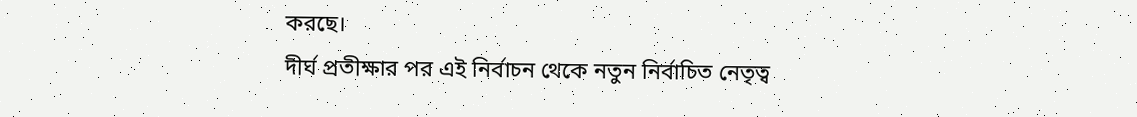করছে।
দীর্ঘ প্রতীক্ষার পর এই নির্বাচন থেকে নতুন নির্বাচিত নেতৃত্ব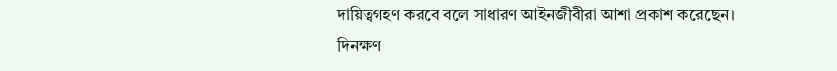দায়িত্বগহণ করবে বলে সাধারণ আইনজীবীরা আশা প্রকাশ করেছেন। দিনক্ষণ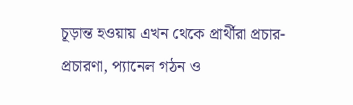চূড়ান্ত হওয়ায় এখন থেকে প্রার্থীরা প্রচার-প্রচারণা, প্যানেল গঠন ও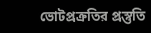ভোটপ্রক্রতির প্রস্তুতি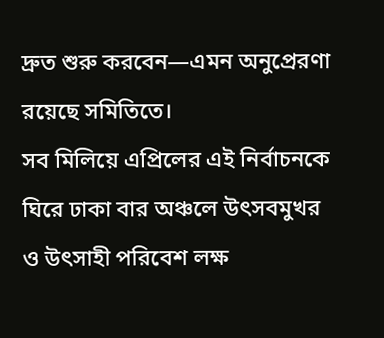দ্রুত শুরু করবেন—এমন অনুপ্রেরণা রয়েছে সমিতিতে।
সব মিলিয়ে এপ্রিলের এই নির্বাচনকে ঘিরে ঢাকা বার অঞ্চলে উৎসবমুখর ও উৎসাহী পরিবেশ লক্ষ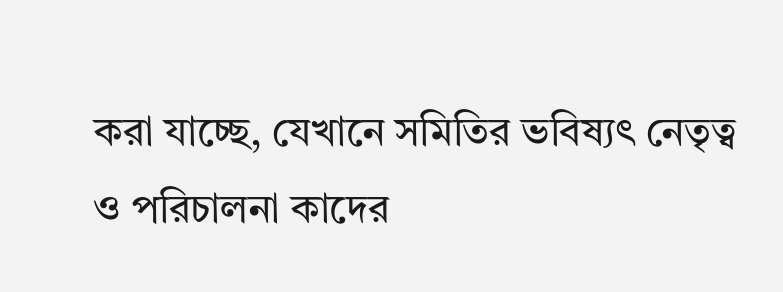করা যাচ্ছে, যেখানে সমিতির ভবিষ্যৎ নেতৃত্ব ও পরিচালনা কাদের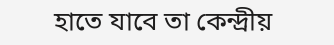হাতে যাবে তা কেন্দ্রীয়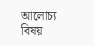আলোচ্য বিষয়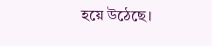হয়ে উঠেছে।